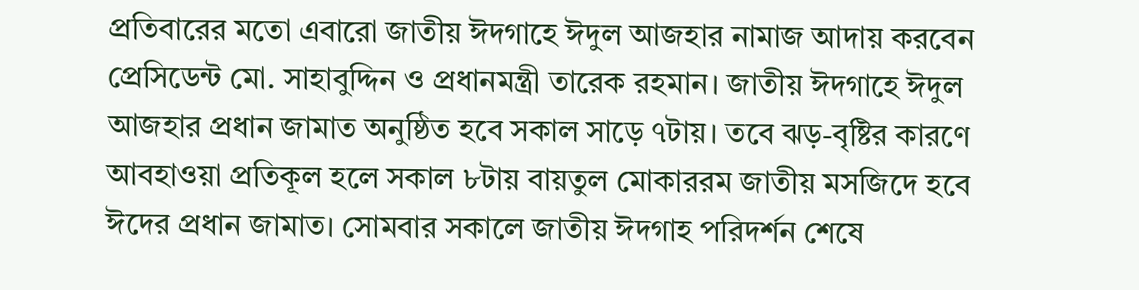প্রতিবারের মতো এবারো জাতীয় ঈদগাহে ঈদুল আজহার নামাজ আদায় করবেন প্রেসিডেন্ট মো. সাহাবুদ্দিন ও প্রধানমন্ত্রী তারেক রহমান। জাতীয় ঈদগাহে ঈদুল আজহার প্রধান জামাত অনুষ্ঠিত হবে সকাল সাড়ে ৭টায়। তবে ঝড়-বৃষ্টির কারণে আবহাওয়া প্রতিকূল হলে সকাল ৮টায় বায়তুল মোকাররম জাতীয় মসজিদে হবে ঈদের প্রধান জামাত। সোমবার সকালে জাতীয় ঈদগাহ পরিদর্শন শেষে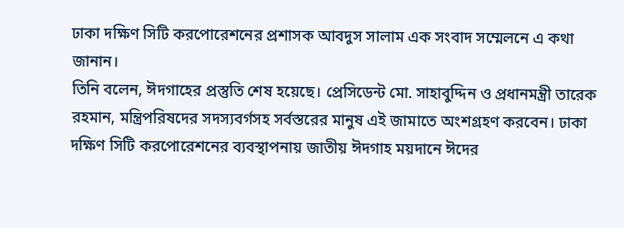ঢাকা দক্ষিণ সিটি করপোরেশনের প্রশাসক আবদুস সালাম এক সংবাদ সম্মেলনে এ কথা জানান।
তিনি বলেন, ঈদগাহের প্রস্তুতি শেষ হয়েছে। প্রেসিডেন্ট মো. সাহাবুদ্দিন ও প্রধানমন্ত্রী তারেক রহমান, মন্ত্রিপরিষদের সদস্যবর্গসহ সর্বস্তরের মানুষ এই জামাতে অংশগ্রহণ করবেন। ঢাকা দক্ষিণ সিটি করপোরেশনের ব্যবস্থাপনায় জাতীয় ঈদগাহ ময়দানে ঈদের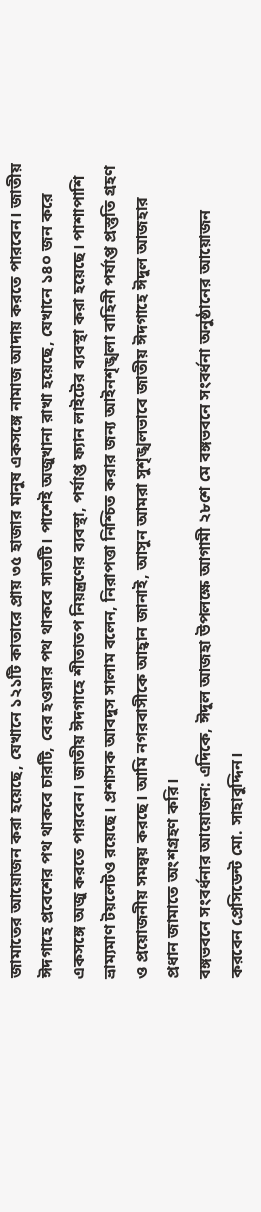জামাতের আয়োজন করা হয়েছে, যেখানে ১২১টি কাতারে প্রায় ৩৫ হাজার মানুষ একসঙ্গে নামাজ আদায় করতে পারবেন। জাতীয় ঈদগাহে প্রবেশের পথ থাকবে চারটি, বের হওয়ার পথ থাকবে সাতটি। পাশেই অজুখানা রাখা হয়েছে, যেখানে ১৪০ জন করে একসঙ্গে অজু করতে পারবেন। জাতীয় ঈদগাহে শীতাতপ নিয়ন্ত্রণের ব্যবস্থা, পর্যাপ্ত ফ্যান লাইটের ব্যবস্থা করা হয়েছে। পাশাপাশি ভ্রাম্যমাণ টয়লেটও রয়েছে। প্রশাসক আবদুস সালাম বলেন, নিরাপত্তা নিশ্চিত করার জন্য আইনশৃঙ্খলা বাহিনী পর্যাপ্ত প্রস্তুতি গ্রহণ ও প্রয়োজনীয় সমন্বয় করছে। আমি নগরবাসীকে আহ্বান জানাই, আসুন আমরা সুশৃঙ্খলভাবে জাতীয় ঈদগাহে ঈদুল আজহার প্রধান জামাতে অংশগ্রহণ করি।
বঙ্গভবনে সংবর্ধনার আয়োজন: এদিকে, ঈদুল আজহা উপলক্ষে আগামী ২৮শে মে বঙ্গভবনে সংবর্ধনা অনুষ্ঠানের আয়োজন করবেন প্রেসিডেন্ট মো. সাহাবুদ্দিন।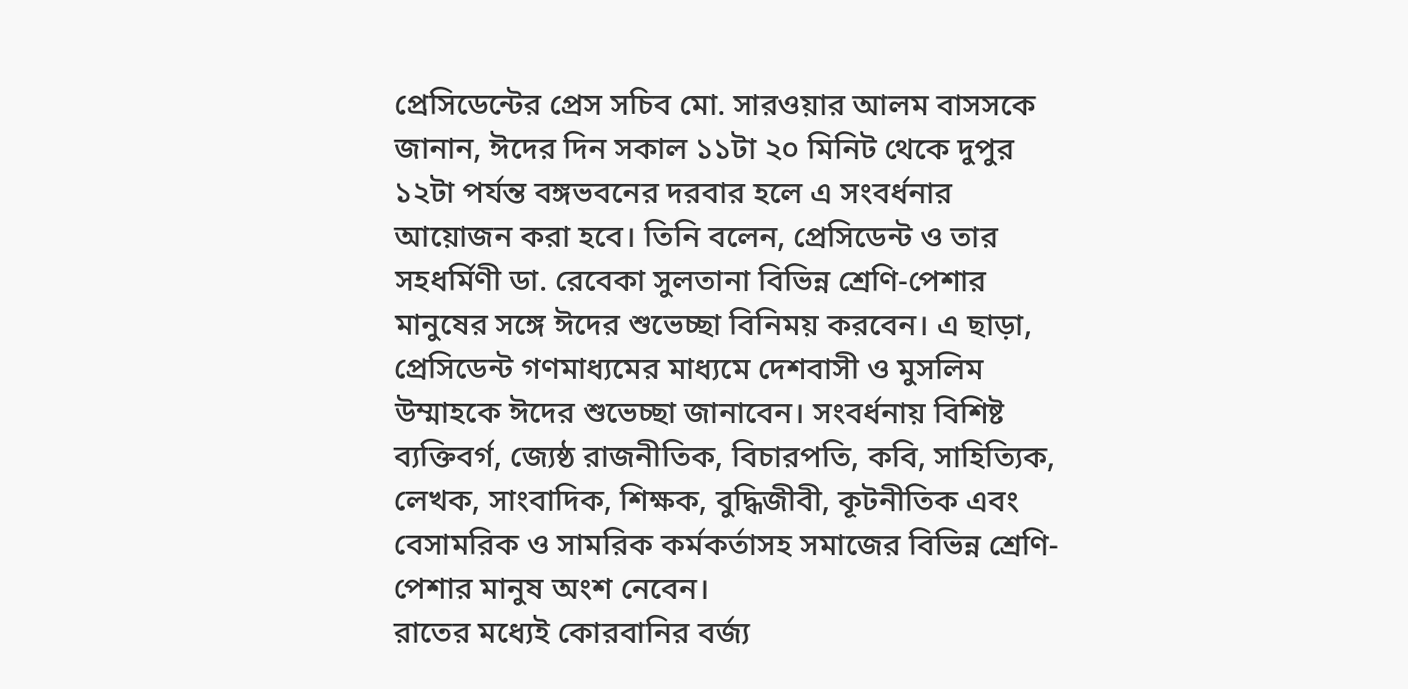প্রেসিডেন্টের প্রেস সচিব মো. সারওয়ার আলম বাসসকে জানান, ঈদের দিন সকাল ১১টা ২০ মিনিট থেকে দুপুর ১২টা পর্যন্ত বঙ্গভবনের দরবার হলে এ সংবর্ধনার আয়োজন করা হবে। তিনি বলেন, প্রেসিডেন্ট ও তার সহধর্মিণী ডা. রেবেকা সুলতানা বিভিন্ন শ্রেণি-পেশার মানুষের সঙ্গে ঈদের শুভেচ্ছা বিনিময় করবেন। এ ছাড়া, প্রেসিডেন্ট গণমাধ্যমের মাধ্যমে দেশবাসী ও মুসলিম উম্মাহকে ঈদের শুভেচ্ছা জানাবেন। সংবর্ধনায় বিশিষ্ট ব্যক্তিবর্গ, জ্যেষ্ঠ রাজনীতিক, বিচারপতি, কবি, সাহিত্যিক, লেখক, সাংবাদিক, শিক্ষক, বুদ্ধিজীবী, কূটনীতিক এবং বেসামরিক ও সামরিক কর্মকর্তাসহ সমাজের বিভিন্ন শ্রেণি-পেশার মানুষ অংশ নেবেন।
রাতের মধ্যেই কোরবানির বর্জ্য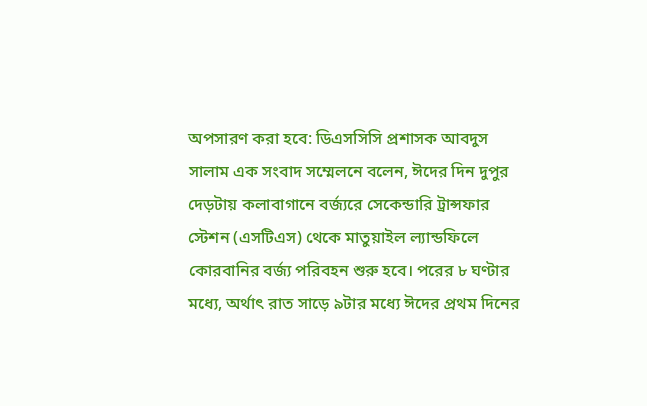অপসারণ করা হবে: ডিএসসিসি প্রশাসক আবদুস সালাম এক সংবাদ সম্মেলনে বলেন, ঈদের দিন দুপুর দেড়টায় কলাবাগানে বর্জ্যরে সেকেন্ডারি ট্রান্সফার স্টেশন (এসটিএস) থেকে মাতুয়াইল ল্যান্ডফিলে কোরবানির বর্জ্য পরিবহন শুরু হবে। পরের ৮ ঘণ্টার মধ্যে, অর্থাৎ রাত সাড়ে ৯টার মধ্যে ঈদের প্রথম দিনের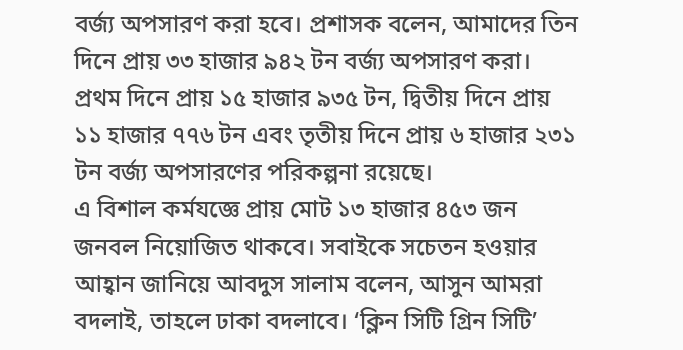বর্জ্য অপসারণ করা হবে। প্রশাসক বলেন, আমাদের তিন দিনে প্রায় ৩৩ হাজার ৯৪২ টন বর্জ্য অপসারণ করা। প্রথম দিনে প্রায় ১৫ হাজার ৯৩৫ টন, দ্বিতীয় দিনে প্রায় ১১ হাজার ৭৭৬ টন এবং তৃতীয় দিনে প্রায় ৬ হাজার ২৩১ টন বর্জ্য অপসারণের পরিকল্পনা রয়েছে।
এ বিশাল কর্মযজ্ঞে প্রায় মোট ১৩ হাজার ৪৫৩ জন জনবল নিয়োজিত থাকবে। সবাইকে সচেতন হওয়ার আহ্বান জানিয়ে আবদুস সালাম বলেন, আসুন আমরা বদলাই, তাহলে ঢাকা বদলাবে। ‘ক্লিন সিটি গ্রিন সিটি’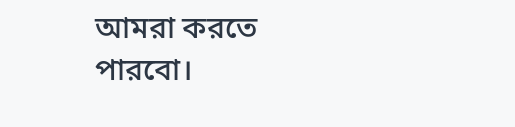আমরা করতে পারবো।